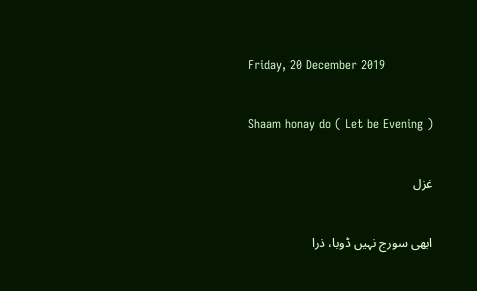Friday, 20 December 2019

Shaam honay do ( Let be Evening )

غزل

ابھی سورج نہیں ڈوبا، ذرا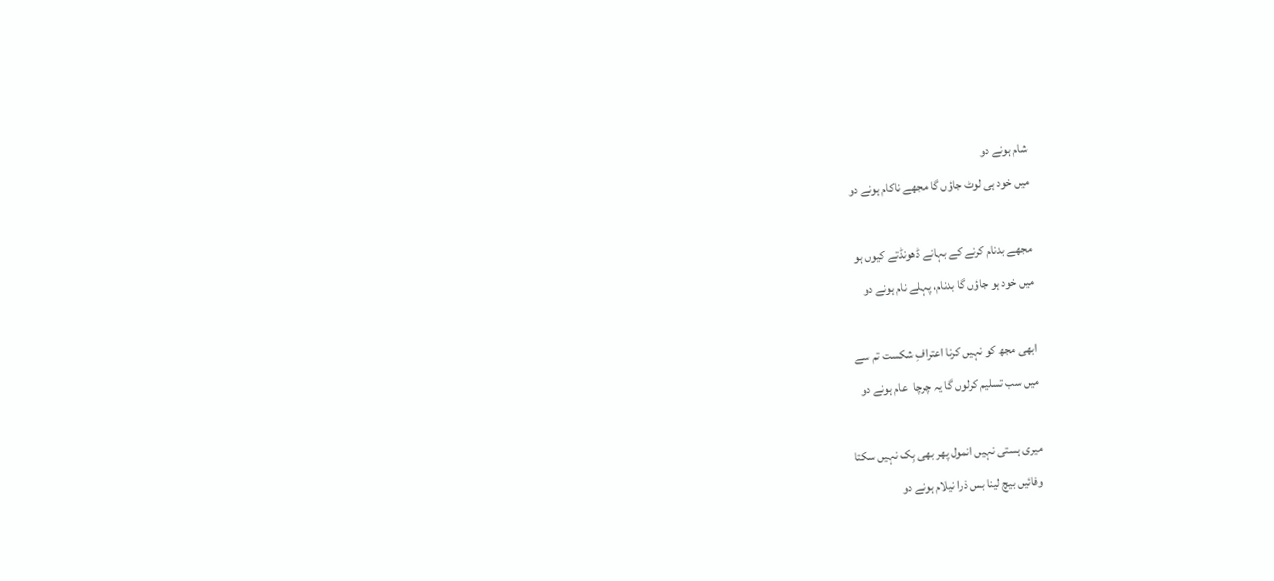شام ہونے دو
میں خود ہی لوٹ جاؤں گا مجھے ناکام ہونے دو

مجھے بدنام کرنے کے بہانے ڈھونڈتے کیوں ہو
میں خود ہو جاؤں گا بدنام، پہلے نام ہونے دو

ابھی مجھ کو نہیں کرنا اعترافِ شکست تم سے
میں سب تسلیم کرلوں گا یہ چرچا  عام ہونے دو

میری ہستی نہیں انمول پھر بھی بِک نہیں سکتا
وفائیں بیچ لینا بس ذرا نیلام ہونے دو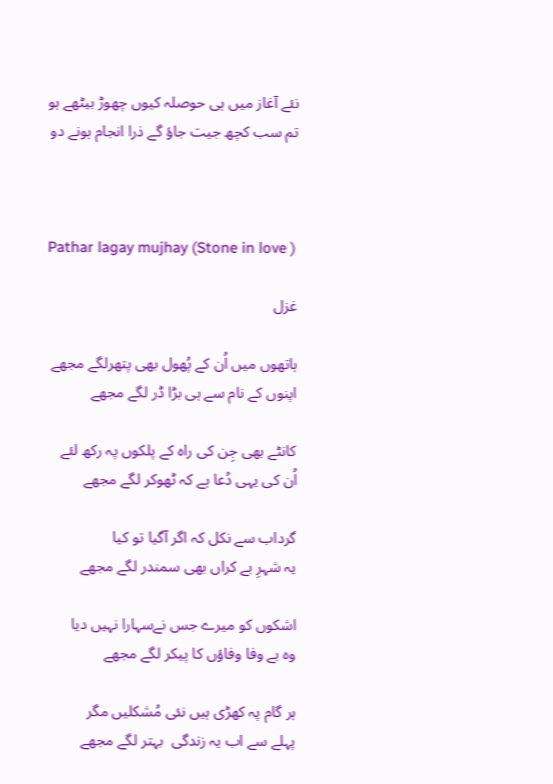نئے آغاز میں ہی حوصلہ کیوں چھوڑ بیٹھے ہو
تم سب کچھ جیت جاؤ گے ذرا انجام ہونے دو



Pathar lagay mujhay (Stone in love )

غزل

ہاتھوں میں اُن کے پُھول بھی پتھرلگے مجھے
اپنوں کے نام سے ہی بڑا ڈر لگے مجھے

کانٹے بھی جِن کی راہ کے پلکوں پہ رکھ لئے
اُن کی یہی دُعا ہے کہ ٹھوکر لگے مجھے

گرداب سے نکل کہ اگر آگیا تو کیا
یہ شہرِ بے کراں بھی سمندر لگے مجھے

اشکوں کو میرے جس نےسہارا نہیں دیا
وہ بے وفا وفاؤں کا پیکر لگے مجھے

ہر گام پہ کھڑی ہیں نئی مُشکلیں مگر
پہلے سے اب یہ زندگی  بہتر لگے مجھے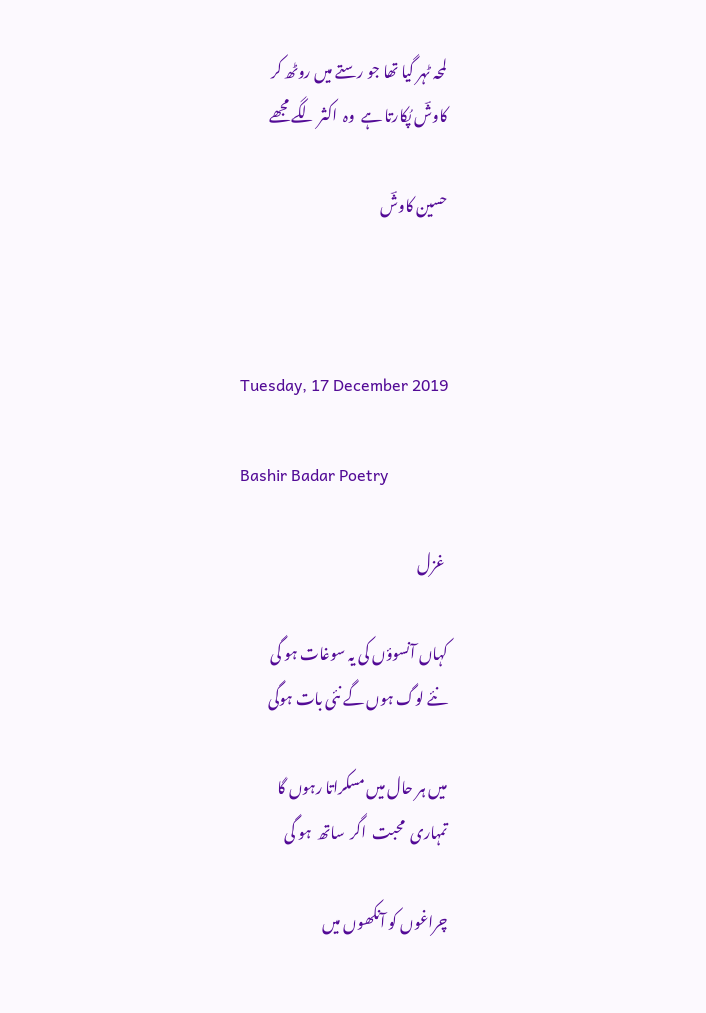لمحہ ٹہر گیا تھا جو رستے میں روٹھ کر
کاوشؔ پُکارتا ہے  وہ  اکثر لگے مجھے

حسین کاوشؔ



Tuesday, 17 December 2019

Bashir Badar Poetry

 غزل

کہاں آنسوؤں کی یہ سوغات ہو گی
نئے لوگ ہوں گے نئی بات ہوگی

میں ہر حال میں مسکراتا رہوں گا
تمہاری  محبت  اگر  ساتھ  ہو گی

چراغوں کو آنکھوں میں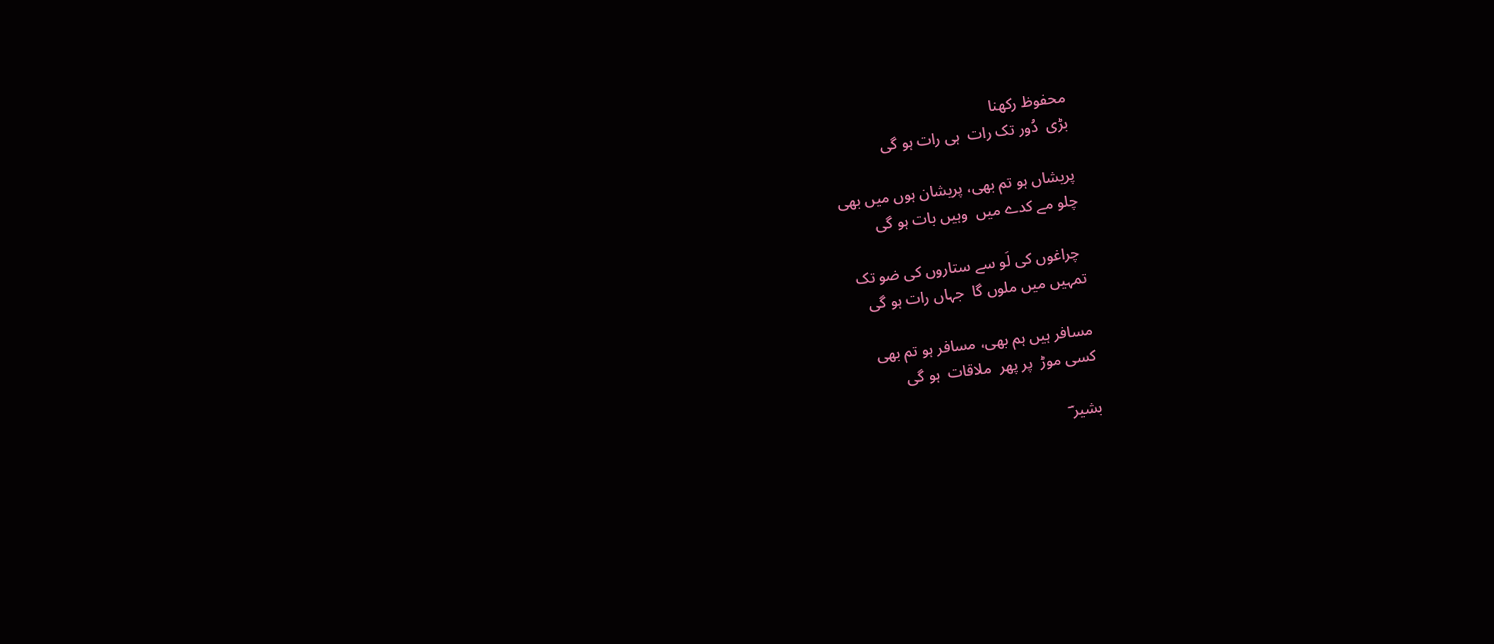محفوظ رکھنا
بڑی  دُور تک رات  ہی رات ہو گی

پریشاں ہو تم بھی، پریشان ہوں میں بھی
چلو مے کدے میں  وہیں بات ہو گی

 چراغوں کی لَو سے ستاروں کی ضو تک
تمہیں میں ملوں گا  جہاں رات ہو گی

مسافر ہیں ہم بھی، مسافر ہو تم بھی
کسی موڑ  پر پھر  ملاقات  ہو گی

بشیر ؔ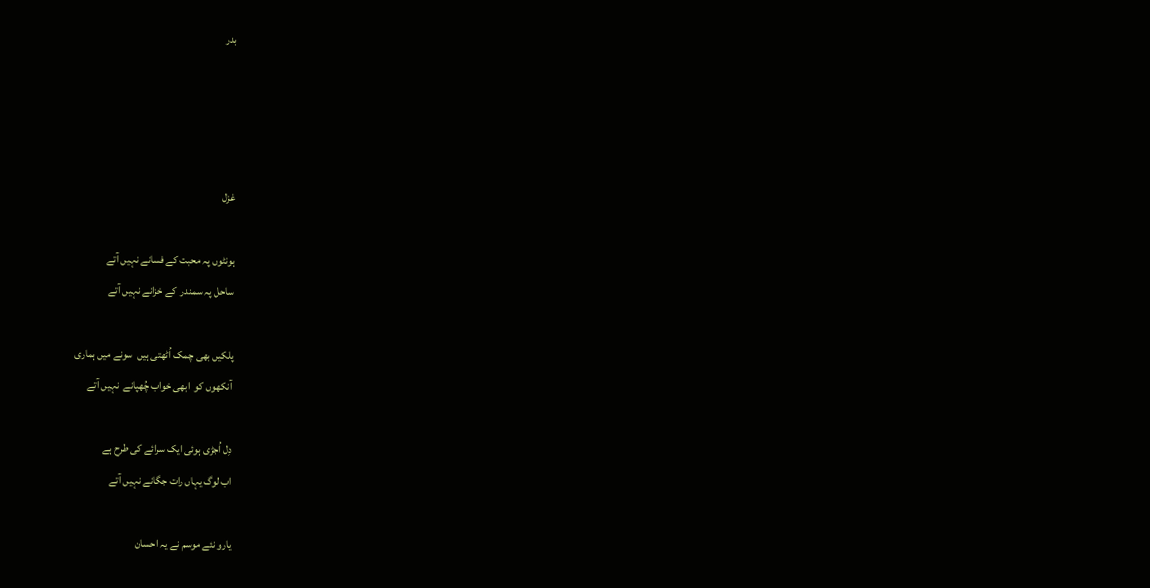بدر




غزل

ہونٹوں پہ محبت کے فسانے نہیں آتے
ساحل پہ سمندر  کے خزانے نہیں آتے

پلکیں بھی چمک اُٹھتی ہیں  سونے میں ہماری
آنکھوں کو  ابھی خواب چُھپانے  نہیں آتے

دِل اُجڑی ہوئی ایک سرائے کی طرح ہے
اب لوگ یہاں رات جگانے نہیں آتے

یارو نئے موسم نے یہ احسان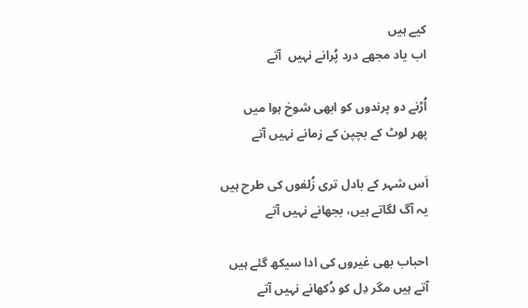کیے ہیں
اب یاد مجھے درد پُرانے نہیں  آتے

اُڑنے دو پرندوں کو ابھی شوخ ہوا میں
پھر لوٹ کے بچپن کے زمانے نہیں آتے

اَس شہر کے بادل تری زُلفوں کی طرح ہیں
یہ آگ لگاتے ہیں، بجھانے نہیں آتے

احباب بھی غیروں کی ادا سیکھ گئے ہیں
آتے ہیں مگر دِل کو دُکھانے نہیں آتے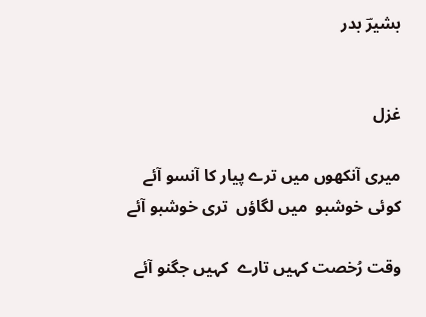بشیرؔ بدر


غزل

میری آنکھوں میں ترے پیار کا آنسو آئے
کوئی خوشبو  میں لگاؤں  تری خوشبو آئے

وقت رُخصت کہیں تارے  کہیں جگنو آئے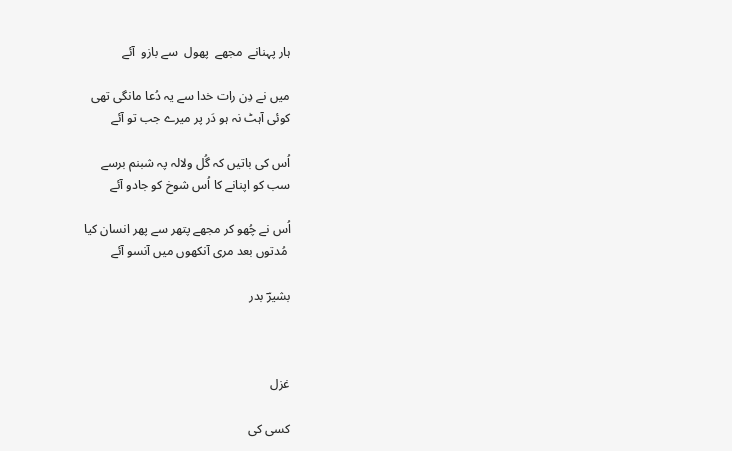ہار پہنانے  مجھے  پھول  سے بازو  آئے

میں نے دِن رات خدا سے یہ دُعا مانگی تھی
کوئی آہٹ نہ ہو دَر پر میرے جب تو آئے

اُس کی باتیں کہ گُل ولالہ پہ شبنم برسے
سب کو اپنانے کا اُس شوخ کو جادو آئے

اُس نے چُھو کر مجھے پتھر سے پھر انسان کیا
 مُدتوں بعد مری آنکھوں میں آنسو آئے

بشیرؔ بدر



غزل

کسی کی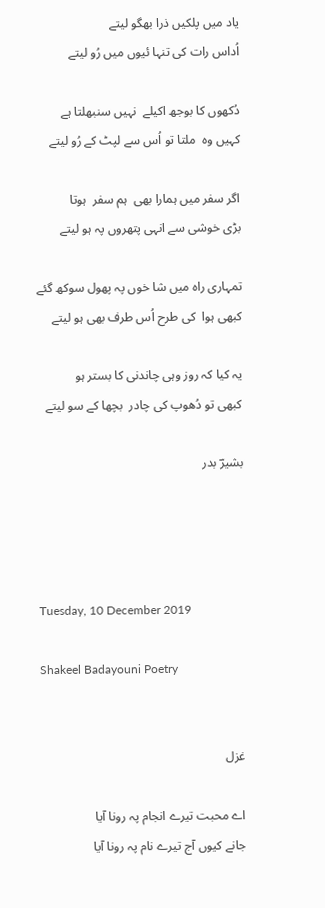یاد میں پلکیں ذرا بھگو لیتے
اُداس رات کی تنہا ئیوں میں رُو لیتے

دُکھوں کا بوجھ اکیلے  نہیں سنبھلتا ہے
کہیں وہ  ملتا تو اُس سے لپٹ کے رُو لیتے

اگر سفر میں ہمارا بھی  ہم سفر  ہوتا
بڑی خوشی سے انہی پتھروں پہ ہو لیتے

تمہاری راہ میں شا خوں پہ پھول سوکھ گئے
کبھی ہوا  کی طرح اُس طرف بھی ہو لیتے

یہ کیا کہ روز وہی چاندنی کا بستر ہو
کبھی تو دُھوپ کی چادر  بچھا کے سو لیتے

بشیرؔ بدر




Tuesday, 10 December 2019

Shakeel Badayouni Poetry


غزل

اے محبت تیرے انجام پہ رونا آیا
جانے کیوں آج تیرے نام پہ رونا آیا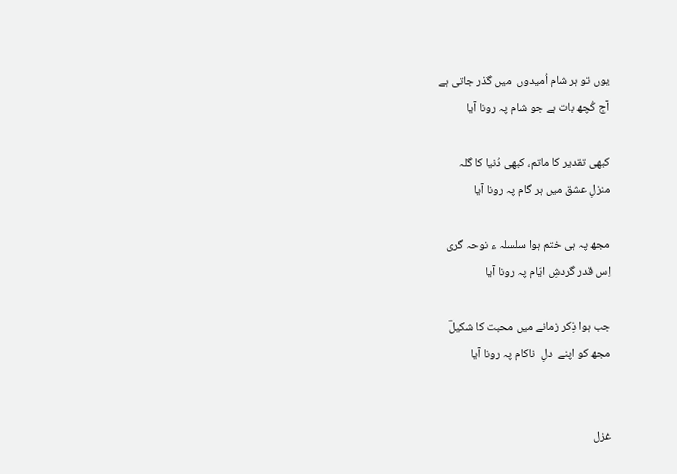یوں تو ہر شام اُمیدوں  میں گذر جاتی ہے
آج کُچھ بات ہے جو شام پہ رونا آیا

کبھی تقدیر کا ماتم، کبھی دُنیا کا گلہ
منزلِ عشق میں ہر گام پہ رونا آیا

مجھ پہ ہی ختم ہوا سلسلہ ء نوحہ گری
اِس قدر گردشِ ایّام پہ رونا آیا

جب ہوا ذِکر زمانے میں محبت کا شکیلؔ
مجھ کو اپنے  دلِ  ناکام پہ رونا آیا


غزل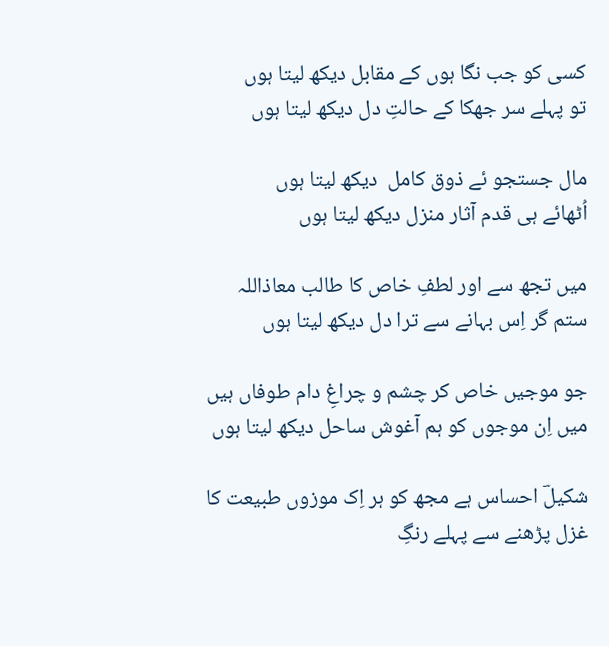کسی کو جب نگا ہوں کے مقابل دیکھ لیتا ہوں
تو پہلے سر جھکا کے حالتِ دل دیکھ لیتا ہوں

مال جستجو ئے ذوق کامل  دیکھ لیتا ہوں
اُٹھائے ہی قدم آثار منزل دیکھ لیتا ہوں

میں تجھ سے اور لطفِ خاص کا طالب معاذاللہ
ستم گر اِس بہانے سے ترا دل دیکھ لیتا ہوں

جو موجیں خاص کر چشم و چراغِ دام طوفاں ہیں
میں اِن موجوں کو ہم آغوش ساحل دیکھ لیتا ہوں

شکیلؔ احساس ہے مجھ کو ہر اِک موزوں طبیعت کا
غزل پڑھنے سے پہلے رنگِ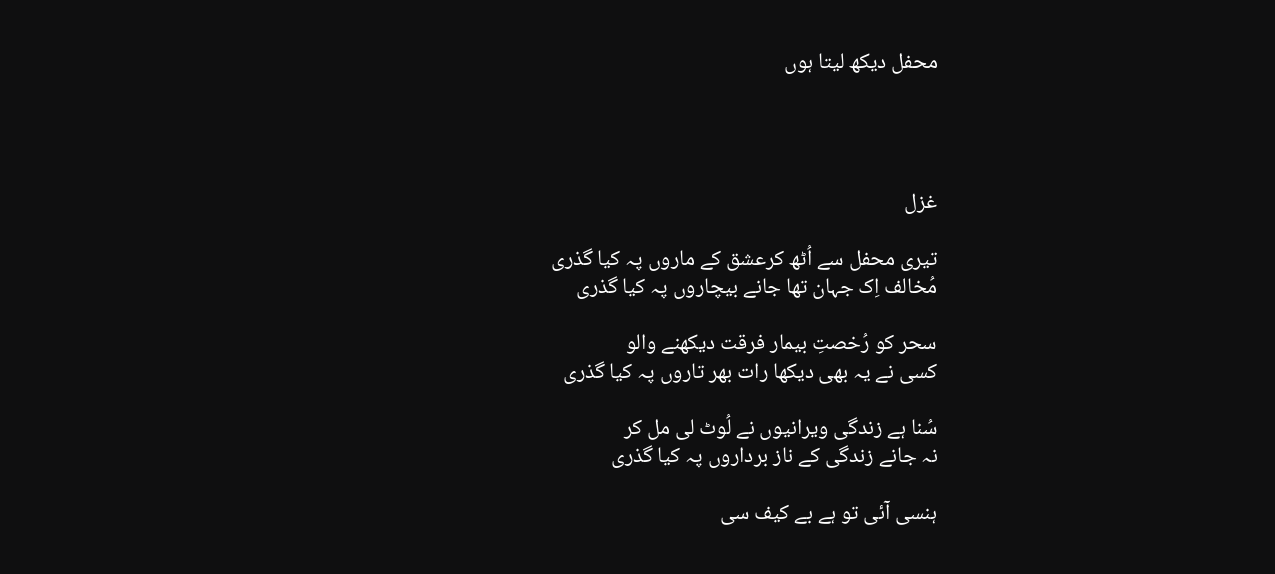محفل دیکھ لیتا ہوں




غزل

تیری محفل سے اُٹھ کرعشق کے ماروں پہ کیا گذری
مُخالف اِک جہان تھا جانے بیچاروں پہ کیا گذری

سحر کو رُخصتِ بیمار فرقت دیکھنے والو
کسی نے یہ بھی دیکھا رات بھر تاروں پہ کیا گذری

سُنا ہے زندگی ویرانیوں نے لُوٹ لی مل کر
نہ جانے زندگی کے ناز برداروں پہ کیا گذری

ہنسی آئی تو ہے بے کیف سی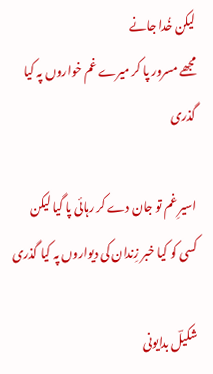لیکن خُدا جانے
مجھے مسرور پا کر میرے غم خواروں پہ کیا گذری

اسیرِ غم تو جان دے کر رہائی پا گیا لیکن
کسی کو کیا خبر زِندان کی دیواروں پہ کیا گذری

شکیلؔ بدایونی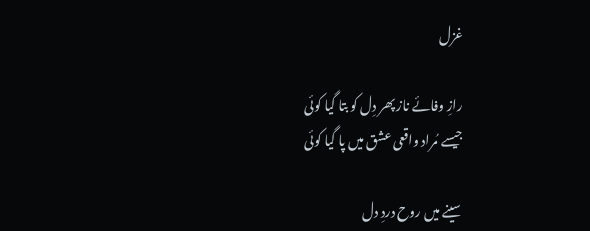غزل

رازِ وفائے ناز پھر دِل کو بتا گیا کوئی
جیسے مُراد واقعی عشق میں پا گیا کوئی

سینے میں روح دردِ دل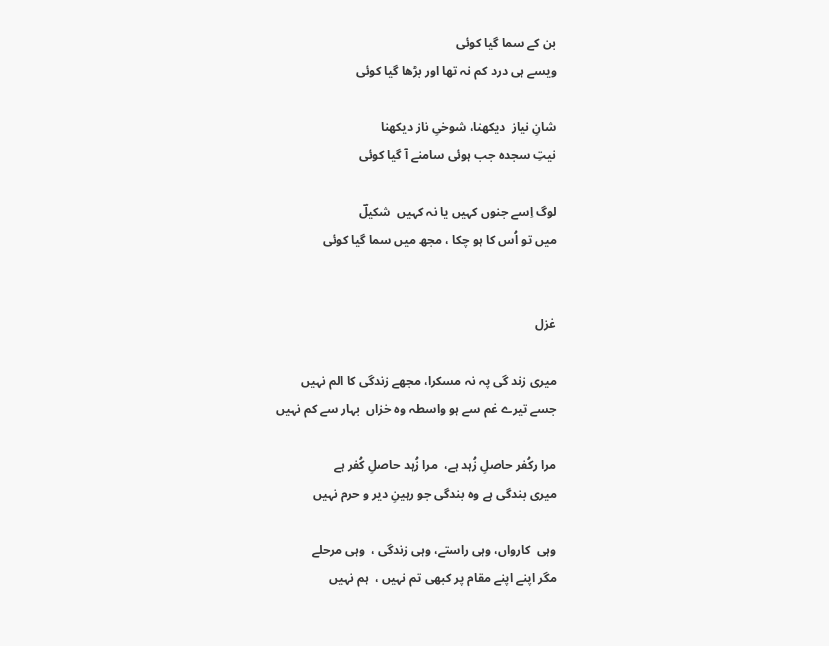بن کے سما گیا کوئی
ویسے ہی درد کم نہ تھا اور بڑھا گیا کوئی

شانِ نیاز  دیکھنا، شوخیِ ناز دیکھنا
نیتِ سجدہ جب ہوئی سامنے آ گیا کوئی

لوگ اِسے جنوں کہیں یا نہ کہیں  شکیلؔ
میں تو اُس کا ہو چکا ، مجھ میں سما گیا کوئی


غزل

میری زند گی پہ نہ مسکرا، مجھے زندگی کا الم نہیں
جسے تیرے غم سے ہو واسطہ وہ خزاں  بہار سے کم نہیں

مرا رکُفر حاصلِ زُہد ہے،  مرا زُہد حاصلِ کُفر ہے
میری بندگی ہے وہ بندگی جو رہینِ دیر و حرم نہیں

وہی  کارواں، وہی راستے، وہی زندگی ،  وہی مرحلے
مگر اپنے اپنے مقام پر کبھی تم نہیں ،  ہم نہیں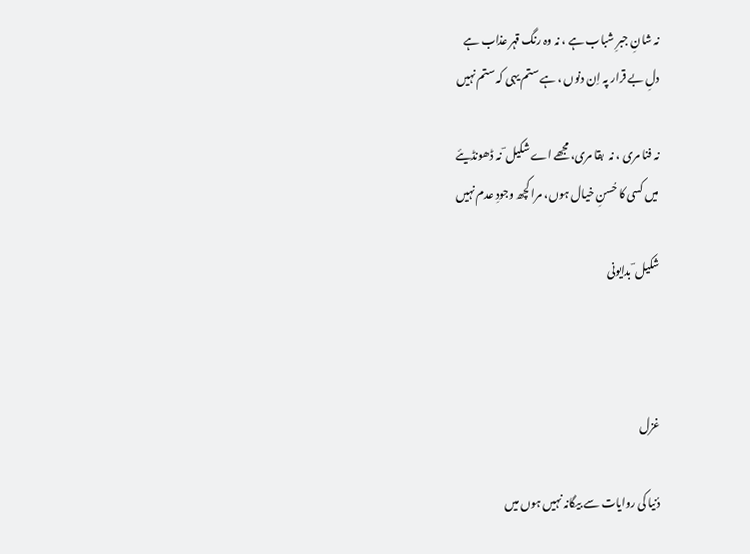نہ شانِ جبرِ شباب ہے ، نہ وہ رنگ قہر عذاب ہے
دلِ بے قرار پہ اِن دنوں ، ہے ستم یہی کہ ستم نہیں

نہ فنا مری ، نہ  بقا مری، مجھے اے شکیل ؔ نہ ڈھونڈیئے
میں کسی کا حُسنِ خیال ہوں، مرا کچھ وجودِ عدم نہیں

شکیل ؔ بدایونی



غزل

دُنیا کی روایات سے بیگانہ نہیں ہوں میں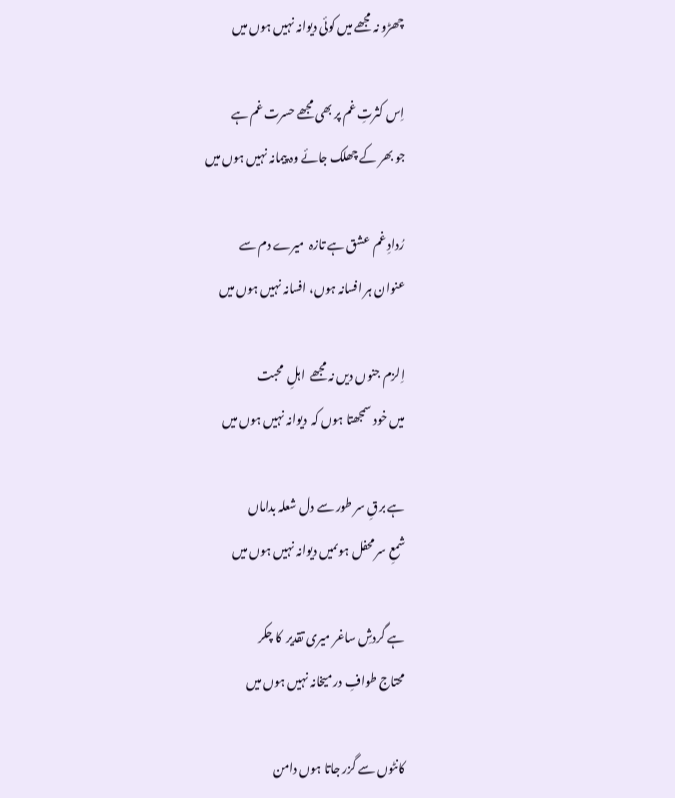چھڑو نہ مجھے میں کوئی دیوانہ نہیں ہوں میں

اِس کثرتِ غم پر بھی مجھے حسرت غم ہے
جو بھر کے چھلک جائے وہ پیمانہ نہیں ہوں میں

رُدادِ غم  عشق ہے تازہ  میرے دم سے
عنوان ہر افسانہ ہوں، افسانہ نہیں ہوں میں

اِلزم جنوں دیں نہ مجھے  اہلِ  محبت
میں خود سمجھتا ہوں کہ  دیوانہ نہیں ہوں میں

ہے برقِ سر طور سے دل شعلہ بداماں
شمعِ سر محفل ہوںمیں دیوانہ نہیں ہوں میں

ہے گردشِ ساغر میری تقدیر  کا چکر
محتاج طوافِ در میخانہ نہیں ہوں میں

کانٹوں سے گزر جاتا ہوں دامن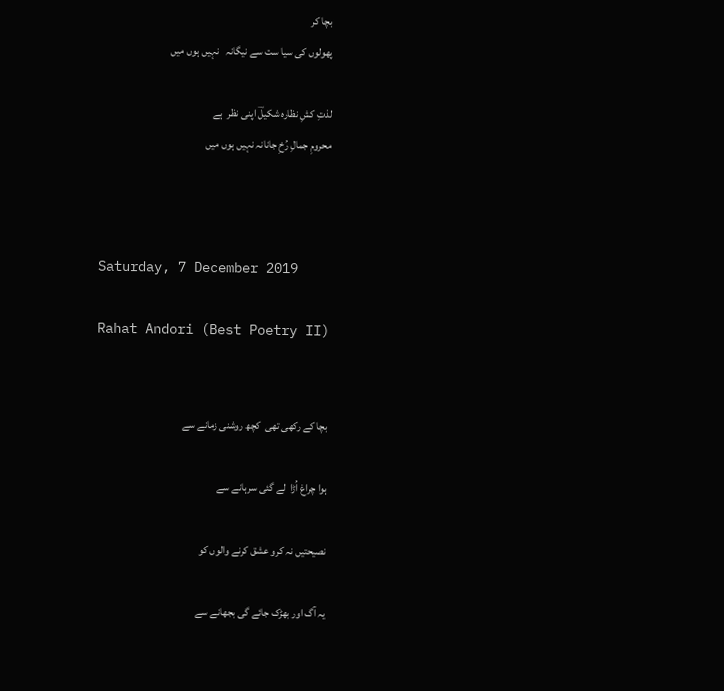بچا کر
پھولوں کی سیا ست سے نیگانہ   نہیں ہوں میں

لذتِ کشِ نظارہ شکیلؔ اپنی نظر  ہے
محرومِ جمالِ رُخِ جانانہ نہیں ہوں میں



Saturday, 7 December 2019

Rahat Andori (Best Poetry II)


بچا کے رکھی تھی  کچھ روشنی زمانے سے

ہوا چراغ اُڑا  لے گئی سرہانے سے

نصیحتیں نہ کرو عشق کرنے والوں کو

یہ آگ اور بھڑک جائے گی بجھانے سے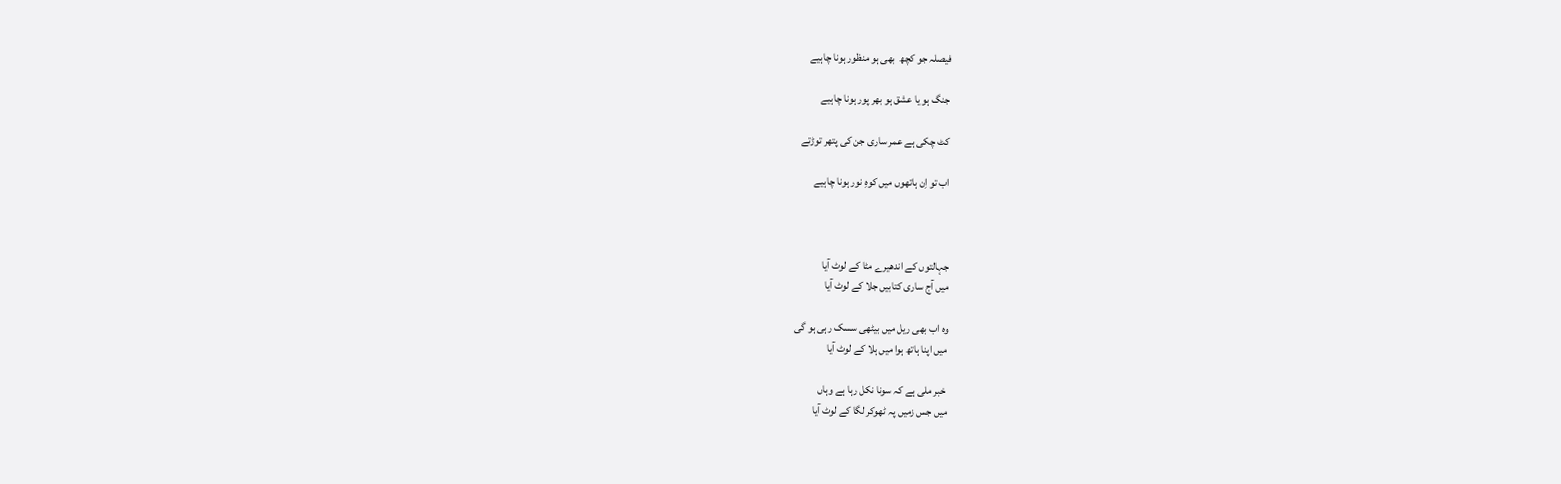فیصلہ جو کچھ  بھی ہو منظور ہونا چاہیے

جنگ ہو یا عشق ہو بھر پور ہونا چاہیے

کٹ چکی ہے عمر ساری جن کی پتھر توڑتے

اب تو اِن ہاتھوں میں کوہِ نور ہونا چاہیے



جہالتوں کے اندھیرے مٹا کے لوٹ آیا
میں آج ساری کتابیں جلا کے لوٹ آیا

وہ اب بھی ریل میں بیٹھی سسک رہی ہو گی
میں اپنا ہاتھ ہوا میں ہلا کے لوٹ آیا

 خبر ملی ہے کہ سونا نکل رہا ہے وہاں
میں جس زمیں پہ ٹھوکر لگا کے لوٹ آیا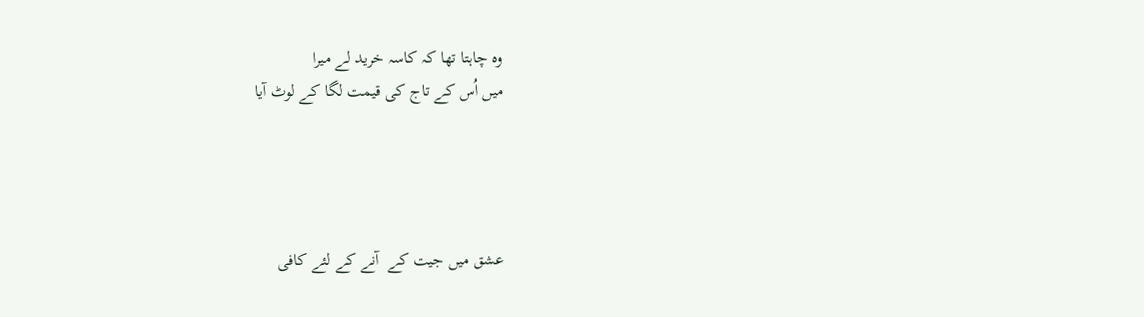وہ چاہتا تھا کہ کاسہ خرید لے میرا
میں اُس کے تاج کی قیمت لگا کے لوٹ آیا




عشق میں جیت کے  آنے کے لئے کافی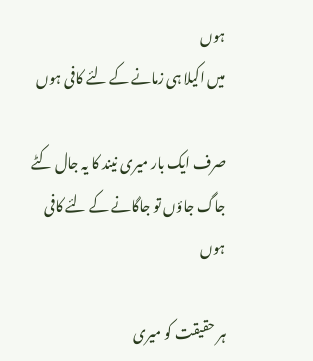ہوں
میں اکیلا ہی زمانے کے لئے کافی ہوں

صرف ایک بار میری نیند کا یہ جال کٹے
جاگ جاؤں تو جاگانے کے لئے کافی ہوں

ہر حقیقت کو میری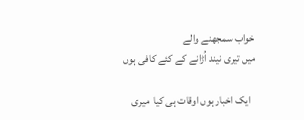خواب سمجھنے والے
میں تیری نیند اُڑانے کے کئے کافی ہوں

  ایک اخبار ہوں اوقات ہی کیا  میری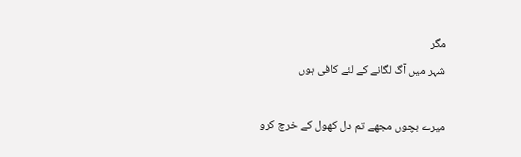مگر
شہر میں آگ لگانے کے لئے کافی ہوں

میرے بچوں مجھے تم دل کھول کے خرچ کرو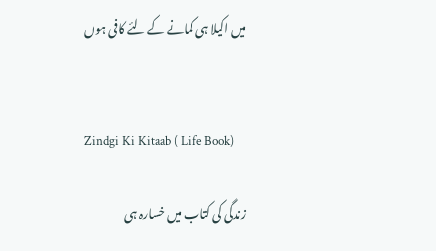میں اکیلا ہی کمانے کے لئے کافی ہوں


Zindgi Ki Kitaab ( Life Book)

زندگی کی کتاب میں خسارہ ہی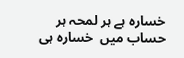خسارہ ہے ہر لمحہ ہر حساب میں  خسارہ ہی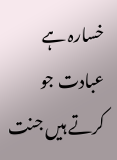خسارہ ہے عبادت جو کرتے ہیں جنت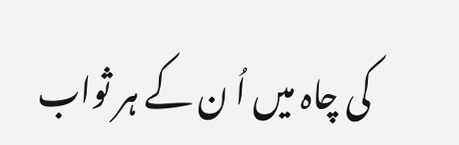کی چاہ میں اُ ن کے ہر ثواب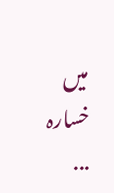میں خسارہ ...